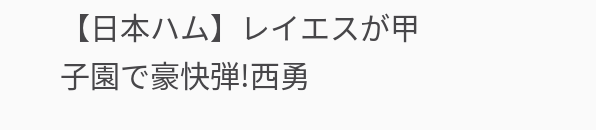【日本ハム】レイエスが甲子園で豪快弾!西勇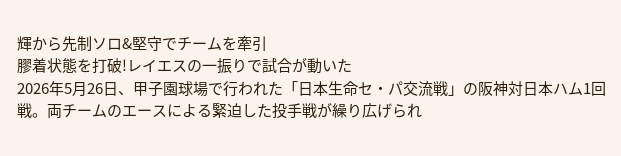輝から先制ソロ&堅守でチームを牽引
膠着状態を打破!レイエスの一振りで試合が動いた
2026年5月26日、甲子園球場で行われた「日本生命セ・パ交流戦」の阪神対日本ハム1回戦。両チームのエースによる緊迫した投手戦が繰り広げられ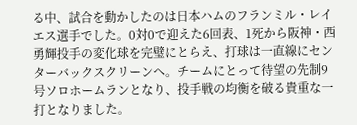る中、試合を動かしたのは日本ハムのフランミル・レイエス選手でした。0対0で迎えた6回表、1死から阪神・西勇輝投手の変化球を完璧にとらえ、打球は一直線にセンターバックスクリーンへ。チームにとって待望の先制9号ソロホームランとなり、投手戦の均衡を破る貴重な一打となりました。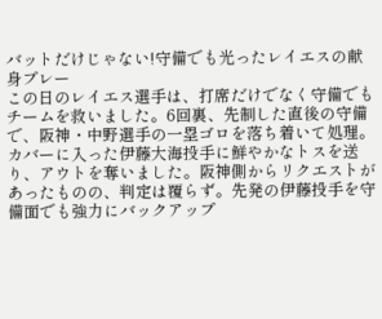バットだけじゃない!守備でも光ったレイエスの献身プレー
この日のレイエス選手は、打席だけでなく守備でもチームを救いました。6回裏、先制した直後の守備で、阪神・中野選手の一塁ゴロを落ち着いて処理。カバーに入った伊藤大海投手に鮮やかなトスを送り、アウトを奪いました。阪神側からリクエストがあったものの、判定は覆らず。先発の伊藤投手を守備面でも強力にバックアップ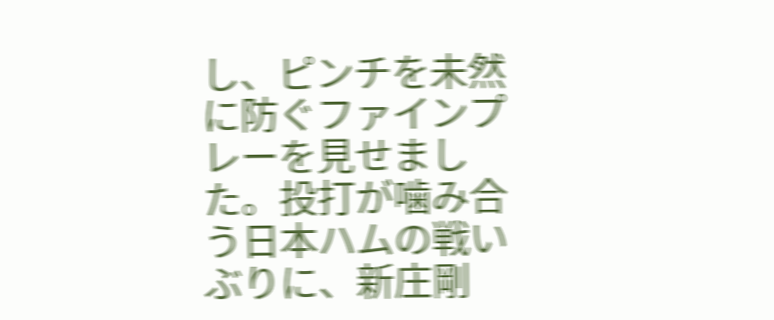し、ピンチを未然に防ぐファインプレーを見せました。投打が噛み合う日本ハムの戦いぶりに、新庄剛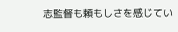志監督も頼もしさを感じてい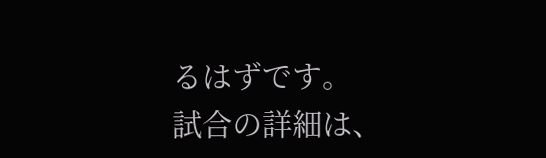るはずです。
試合の詳細は、